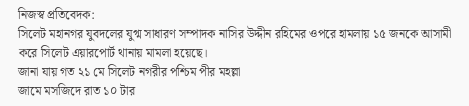নিজস্ব প্রতিবেদক:
সিলেট মহানগর যুবদলের যুগ্ম সাধারণ সম্পাদক নাসির উদ্দীন রহিমের ওপরে হামলায় ১৫ জনকে আসামী করে সিলেট এয়ারপোর্ট থানায় মামলা হয়েছে।
জানা যায় গত ২১ মে সিলেট নগরীর পশ্চিম পীর মহল্লা
জামে মসজিদে রাত ১০ টার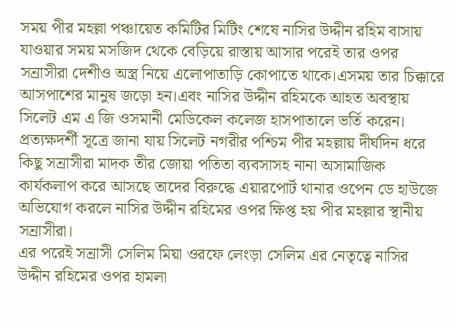সময় পীর মহল্লা পঞ্চায়েত কমিটির মিটিং শেষে নাসির উদ্দীন রহিম বাসায় যাওয়ার সময় মসজিদ থেকে বেড়িয়ে রাস্তায় আসার পরেই তার ওপর সন্রাসীরা দেশীও অস্ত্র নিয়ে এলোপাতাড়ি কোপাতে থাকে।এসময় তার চিক্কারে আসপাশের মানুষ জড়ো হন।এবং নাসির উদ্দীন রহিমকে আহত অবস্থায় সিলেট এম এ জি ওসমানী মেডিকেল কলেজ হাসপাতালে ভর্তি করেন।
প্রত্যক্ষদর্শী সূত্রে জানা যায় সিলেট নগরীর পশ্চিম পীর মহল্লায় দীর্ঘদিন ধরে কিছু সন্রাসীরা মাদক তীর জোয়া পতিতা ব্যবসাসহ নানা অসামাজিক কার্যকলাপ করে আসছে তাদের বিরুদ্ধে এয়ারপোর্ট থানার ওপেন ডে হাউজে অভিযোগ করলে নাসির উদ্দীন রহিমের ওপর ক্ষিপ্ত হয় পীর মহল্লার স্থানীয় সন্রাসীরা।
এর পরেই সন্রাসী সেলিম মিয়া ওরফে লেংড়া সেলিম এর নেতৃত্বে নাসির উদ্দীন রহিমের ওপর হামলা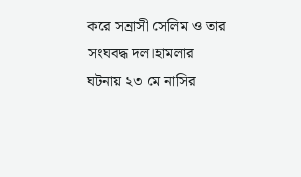করে সন্রাসী সেলিম ও তার সংঘবদ্ধ দল।হামলার ঘটনায় ২৩ মে নাসির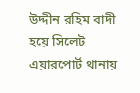উদ্দীন রহিম বাদী হয়ে সিলেট এয়ারপোর্ট থানায়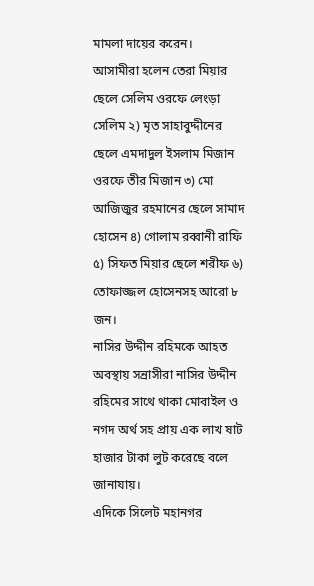মামলা দায়ের করেন।
আসামীরা হলেন তেরা মিয়ার ছেলে সেলিম ওরফে লেংড়া সেলিম ২) মৃত সাহাবুদ্দীনের ছেলে এমদাদুল ইসলাম মিজান ওরফে তীর মিজান ৩) মো আজিজুর রহমানের ছেলে সামাদ হোসেন ৪) গোলাম রব্বানী রাফি ৫) সিফত মিয়ার ছেলে শরীফ ৬) তোফাজ্জল হোসেনসহ আরো ৮ জন।
নাসির উদ্দীন রহিমকে আহত অবস্থায় সন্রাসীরা নাসির উদ্দীন রহিমের সাথে থাকা মোবাইল ও নগদ অর্থ সহ প্রায় এক লাখ ষাট হাজার টাকা লুট করেছে বলে জানাযায়।
এদিকে সিলেট মহানগর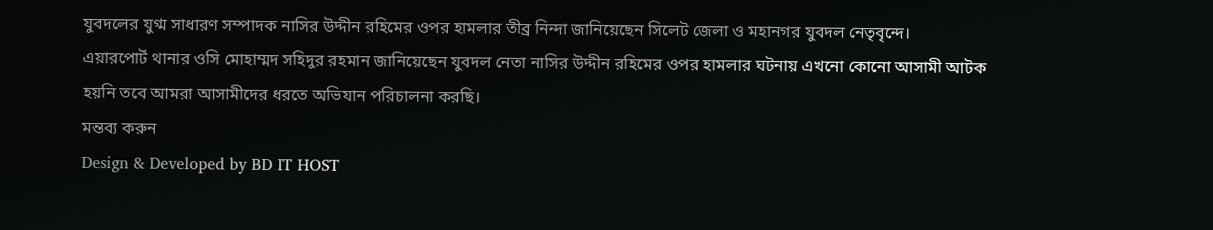যুবদলের যুগ্ম সাধারণ সম্পাদক নাসির উদ্দীন রহিমের ওপর হামলার তীব্র নিন্দা জানিয়েছেন সিলেট জেলা ও মহানগর যুবদল নেতৃবৃন্দে।
এয়ারপোর্ট থানার ওসি মোহাম্মদ সহিদুর রহমান জানিয়েছেন যুবদল নেতা নাসির উদ্দীন রহিমের ওপর হামলার ঘটনায় এখনো কোনো আসামী আটক হয়নি তবে আমরা আসামীদের ধরতে অভিযান পরিচালনা করছি।
মন্তব্য করুন
Design & Developed by BD IT HOST